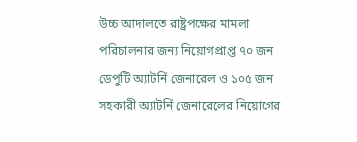উচ্চ আদালতে রাষ্ট্রপক্ষের মামলা পরিচালনার জন্য নিয়োগপ্রাপ্ত ৭০ জন ডেপুটি অ্যাটর্নি জেনারেল ও ১০৫ জন সহকারী অ্যাটর্নি জেনারেলের নিয়োগের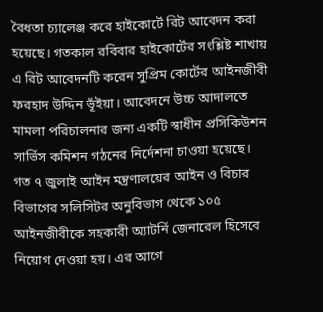বৈধতা চ্যালেঞ্জ করে হাইকোর্টে রিট আবেদন করা হয়েছে। গতকাল রবিবার হাইকোর্টের সংশ্লিষ্ট শাখায় এ রিট আবেদনটি করেন সুপ্রিম কোর্টের আইনজীবী ফরহাদ উদ্দিন ভূঁইয়া। আবেদনে উচ্চ আদালতে মামলা পরিচালনার জন্য একটি স্বাধীন প্রসিকিউশন সার্ভিস কমিশন গঠনের নির্দেশনা চাওয়া হয়েছে।
গত ৭ জুলাই আইন মন্ত্রণালয়ের আইন ও বিচার বিভাগের সলিসিটর অনুবিভাগ থেকে ১০৫ আইনজীবীকে সহকারী অ্যাটর্নি জেনারেল হিসেবে নিয়োগ দেওয়া হয়। এর আগে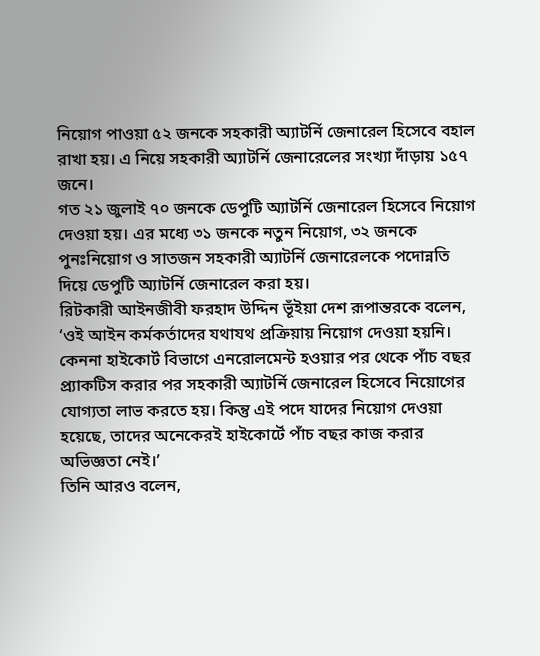নিয়োগ পাওয়া ৫২ জনকে সহকারী অ্যাটর্নি জেনারেল হিসেবে বহাল রাখা হয়। এ নিয়ে সহকারী অ্যাটর্নি জেনারেলের সংখ্যা দাঁড়ায় ১৫৭ জনে।
গত ২১ জুলাই ৭০ জনকে ডেপুটি অ্যাটর্নি জেনারেল হিসেবে নিয়োগ দেওয়া হয়। এর মধ্যে ৩১ জনকে নতুন নিয়োগ, ৩২ জনকে পুনঃনিয়োগ ও সাতজন সহকারী অ্যাটর্নি জেনারেলকে পদোন্নতি দিয়ে ডেপুটি অ্যাটর্নি জেনারেল করা হয়।
রিটকারী আইনজীবী ফরহাদ উদ্দিন ভূঁইয়া দেশ রূপান্তরকে বলেন, ‘ওই আইন কর্মকর্তাদের যথাযথ প্রক্রিয়ায় নিয়োগ দেওয়া হয়নি। কেননা হাইকোর্ট বিভাগে এনরোলমেন্ট হওয়ার পর থেকে পাঁচ বছর প্র্যাকটিস করার পর সহকারী অ্যাটর্নি জেনারেল হিসেবে নিয়োগের যোগ্যতা লাভ করতে হয়। কিন্তু এই পদে যাদের নিয়োগ দেওয়া হয়েছে, তাদের অনেকেরই হাইকোর্টে পাঁচ বছর কাজ করার অভিজ্ঞতা নেই।’
তিনি আরও বলেন,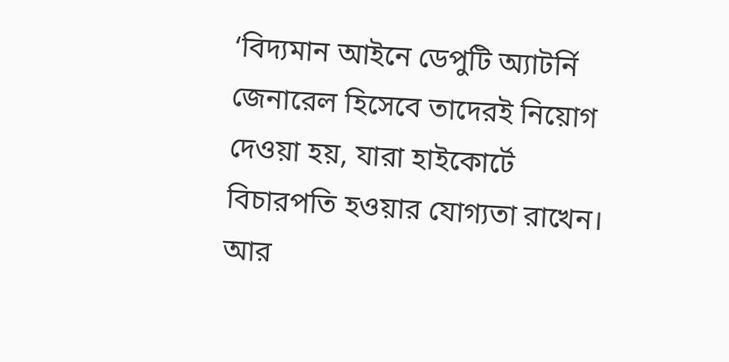‘বিদ্যমান আইনে ডেপুটি অ্যাটর্নি জেনারেল হিসেবে তাদেরই নিয়োগ দেওয়া হয়, যারা হাইকোর্টে বিচারপতি হওয়ার যোগ্যতা রাখেন। আর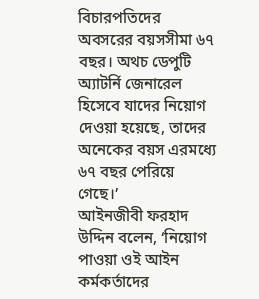বিচারপতিদের অবসরের বয়সসীমা ৬৭ বছর। অথচ ডেপুটি অ্যাটর্নি জেনারেল হিসেবে যাদের নিয়োগ দেওয়া হয়েছে, তাদের অনেকের বয়স এরমধ্যে ৬৭ বছর পেরিয়ে গেছে।’
আইনজীবী ফরহাদ উদ্দিন বলেন, ‘নিয়োগ পাওয়া ওই আইন কর্মকর্তাদের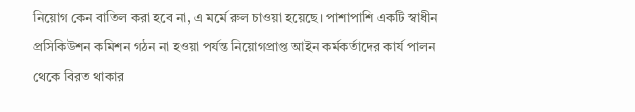নিয়োগ কেন বাতিল করা হবে না, এ মর্মে রুল চাওয়া হয়েছে। পাশাপাশি একটি স্বাধীন প্রসিকিউশন কমিশন গঠন না হওয়া পর্যন্ত নিয়োগপ্রাপ্ত আইন কর্মকর্তাদের কার্য পালন থেকে বিরত থাকার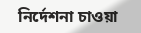নির্দেশনা চাওয়া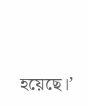হয়েছে।’